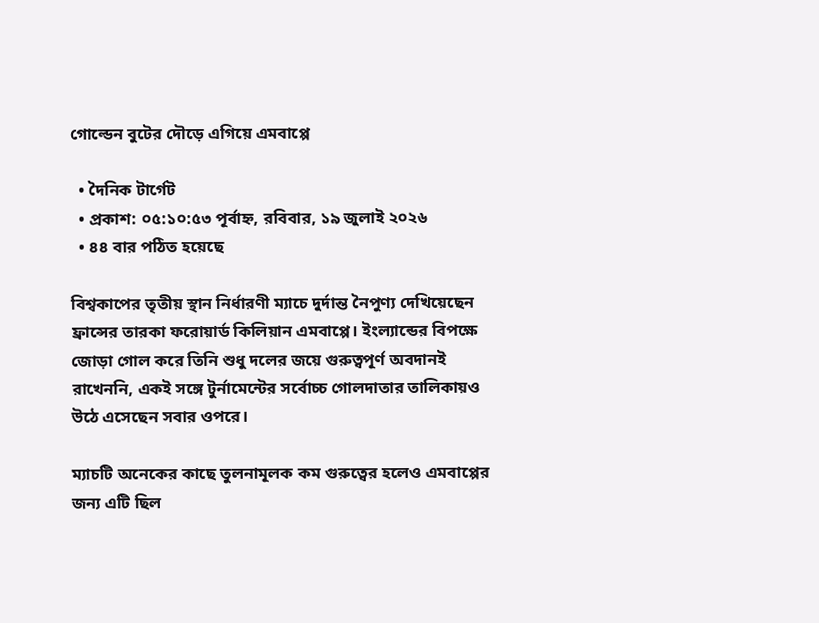গোল্ডেন বুটের দৌড়ে এগিয়ে এমবাপ্পে

  • দৈনিক টার্গেট
  • প্রকাশ: ০৫:১০:৫৩ পূর্বাহ্ন, রবিবার, ১৯ জুলাই ২০২৬
  • ৪৪ বার পঠিত হয়েছে

বিশ্বকাপের তৃতীয় স্থান নির্ধারণী ম্যাচে দুর্দান্ত নৈপুণ্য দেখিয়েছেন ফ্রান্সের তারকা ফরোয়ার্ড কিলিয়ান এমবাপ্পে। ইংল্যান্ডের বিপক্ষে জোড়া গোল করে তিনি শুধু দলের জয়ে গুরুত্বপূর্ণ অবদানই রাখেননি, একই সঙ্গে টুর্নামেন্টের সর্বোচ্চ গোলদাতার তালিকায়ও উঠে এসেছেন সবার ওপরে।

ম্যাচটি অনেকের কাছে তুলনামূলক কম গুরুত্বের হলেও এমবাপ্পের জন্য এটি ছিল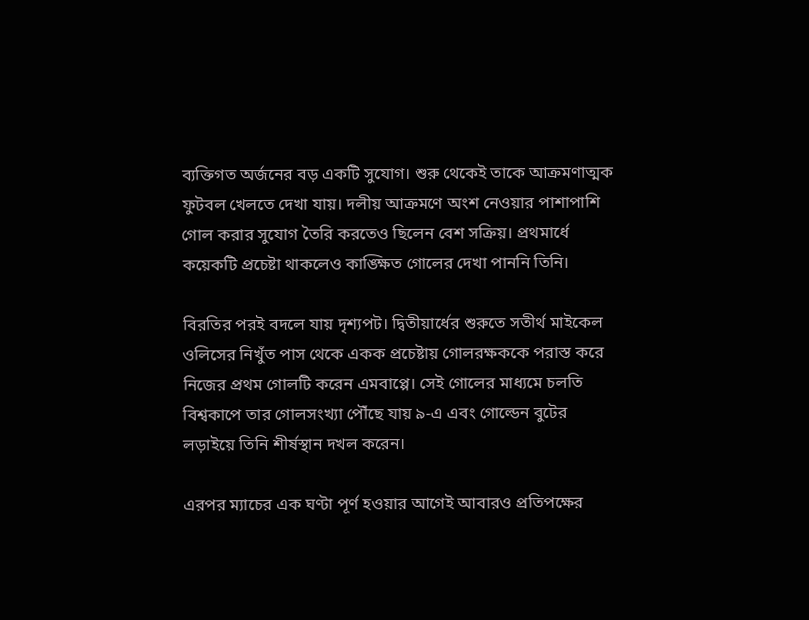ব্যক্তিগত অর্জনের বড় একটি সুযোগ। শুরু থেকেই তাকে আক্রমণাত্মক ফুটবল খেলতে দেখা যায়। দলীয় আক্রমণে অংশ নেওয়ার পাশাপাশি গোল করার সুযোগ তৈরি করতেও ছিলেন বেশ সক্রিয়। প্রথমার্ধে কয়েকটি প্রচেষ্টা থাকলেও কাঙ্ক্ষিত গোলের দেখা পাননি তিনি।

বিরতির পরই বদলে যায় দৃশ্যপট। দ্বিতীয়ার্ধের শুরুতে সতীর্থ মাইকেল ওলিসের নিখুঁত পাস থেকে একক প্রচেষ্টায় গোলরক্ষককে পরাস্ত করে নিজের প্রথম গোলটি করেন এমবাপ্পে। সেই গোলের মাধ্যমে চলতি বিশ্বকাপে তার গোলসংখ্যা পৌঁছে যায় ৯-এ এবং গোল্ডেন বুটের লড়াইয়ে তিনি শীর্ষস্থান দখল করেন।

এরপর ম্যাচের এক ঘণ্টা পূর্ণ হওয়ার আগেই আবারও প্রতিপক্ষের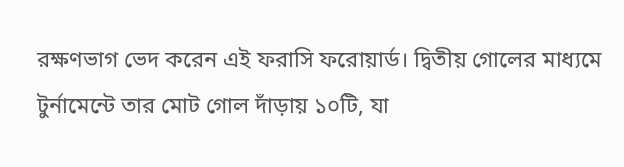রক্ষণভাগ ভেদ করেন এই ফরাসি ফরোয়ার্ড। দ্বিতীয় গোলের মাধ্যমে টুর্নামেন্টে তার মোট গোল দাঁড়ায় ১০টি, যা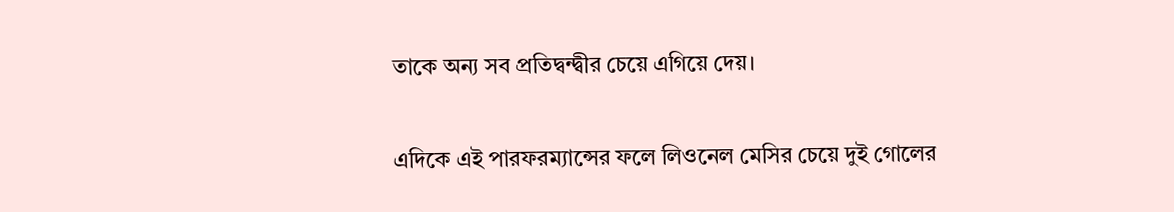তাকে অন্য সব প্রতিদ্বন্দ্বীর চেয়ে এগিয়ে দেয়।

এদিকে এই পারফরম্যান্সের ফলে লিওনেল মেসির চেয়ে দুই গোলের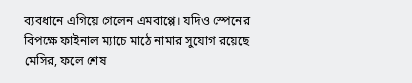ব্যবধানে এগিয়ে গেলেন এমবাপ্পে। যদিও স্পেনের বিপক্ষে ফাইনাল ম্যাচে মাঠে নামার সুযোগ রয়েছে মেসির, ফলে শেষ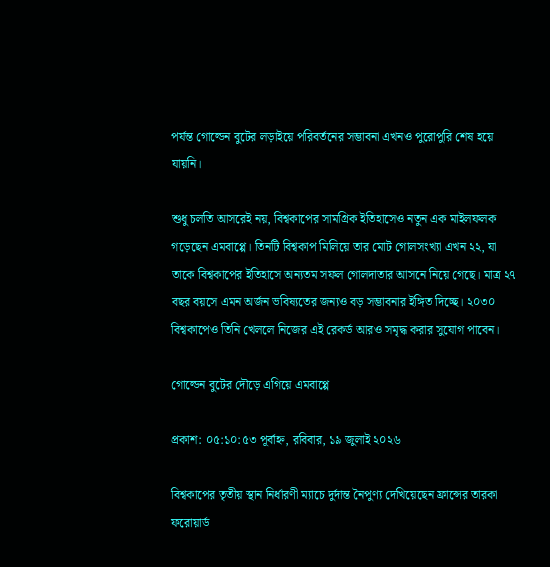পর্যন্ত গোল্ডেন বুটের লড়াইয়ে পরিবর্তনের সম্ভাবনা এখনও পুরোপুরি শেষ হয়ে যায়নি।

শুধু চলতি আসরেই নয়, বিশ্বকাপের সামগ্রিক ইতিহাসেও নতুন এক মাইলফলক গড়েছেন এমবাপ্পে। তিনটি বিশ্বকাপ মিলিয়ে তার মোট গোলসংখ্যা এখন ২২, যা তাকে বিশ্বকাপের ইতিহাসে অন্যতম সফল গোলদাতার আসনে নিয়ে গেছে। মাত্র ২৭ বছর বয়সে এমন অর্জন ভবিষ্যতের জন্যও বড় সম্ভাবনার ইঙ্গিত দিচ্ছে। ২০৩০ বিশ্বকাপেও তিনি খেললে নিজের এই রেকর্ড আরও সমৃদ্ধ করার সুযোগ পাবেন।

গোল্ডেন বুটের দৌড়ে এগিয়ে এমবাপ্পে

প্রকাশ: ০৫:১০:৫৩ পূর্বাহ্ন, রবিবার, ১৯ জুলাই ২০২৬

বিশ্বকাপের তৃতীয় স্থান নির্ধারণী ম্যাচে দুর্দান্ত নৈপুণ্য দেখিয়েছেন ফ্রান্সের তারকা ফরোয়ার্ড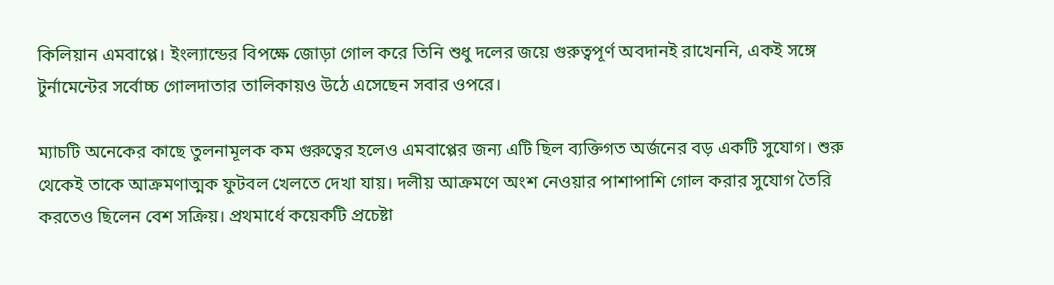কিলিয়ান এমবাপ্পে। ইংল্যান্ডের বিপক্ষে জোড়া গোল করে তিনি শুধু দলের জয়ে গুরুত্বপূর্ণ অবদানই রাখেননি, একই সঙ্গে টুর্নামেন্টের সর্বোচ্চ গোলদাতার তালিকায়ও উঠে এসেছেন সবার ওপরে।

ম্যাচটি অনেকের কাছে তুলনামূলক কম গুরুত্বের হলেও এমবাপ্পের জন্য এটি ছিল ব্যক্তিগত অর্জনের বড় একটি সুযোগ। শুরু থেকেই তাকে আক্রমণাত্মক ফুটবল খেলতে দেখা যায়। দলীয় আক্রমণে অংশ নেওয়ার পাশাপাশি গোল করার সুযোগ তৈরি করতেও ছিলেন বেশ সক্রিয়। প্রথমার্ধে কয়েকটি প্রচেষ্টা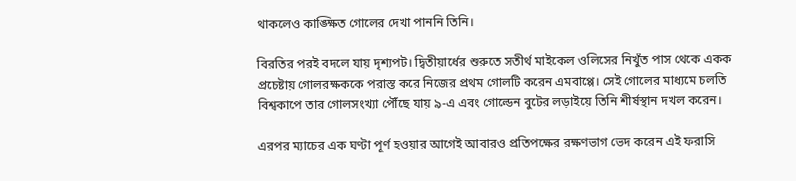থাকলেও কাঙ্ক্ষিত গোলের দেখা পাননি তিনি।

বিরতির পরই বদলে যায় দৃশ্যপট। দ্বিতীয়ার্ধের শুরুতে সতীর্থ মাইকেল ওলিসের নিখুঁত পাস থেকে একক প্রচেষ্টায় গোলরক্ষককে পরাস্ত করে নিজের প্রথম গোলটি করেন এমবাপ্পে। সেই গোলের মাধ্যমে চলতি বিশ্বকাপে তার গোলসংখ্যা পৌঁছে যায় ৯-এ এবং গোল্ডেন বুটের লড়াইয়ে তিনি শীর্ষস্থান দখল করেন।

এরপর ম্যাচের এক ঘণ্টা পূর্ণ হওয়ার আগেই আবারও প্রতিপক্ষের রক্ষণভাগ ভেদ করেন এই ফরাসি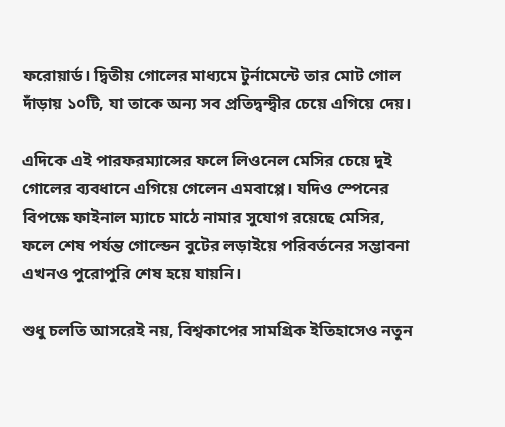ফরোয়ার্ড। দ্বিতীয় গোলের মাধ্যমে টুর্নামেন্টে তার মোট গোল দাঁড়ায় ১০টি, যা তাকে অন্য সব প্রতিদ্বন্দ্বীর চেয়ে এগিয়ে দেয়।

এদিকে এই পারফরম্যান্সের ফলে লিওনেল মেসির চেয়ে দুই গোলের ব্যবধানে এগিয়ে গেলেন এমবাপ্পে। যদিও স্পেনের বিপক্ষে ফাইনাল ম্যাচে মাঠে নামার সুযোগ রয়েছে মেসির, ফলে শেষ পর্যন্ত গোল্ডেন বুটের লড়াইয়ে পরিবর্তনের সম্ভাবনা এখনও পুরোপুরি শেষ হয়ে যায়নি।

শুধু চলতি আসরেই নয়, বিশ্বকাপের সামগ্রিক ইতিহাসেও নতুন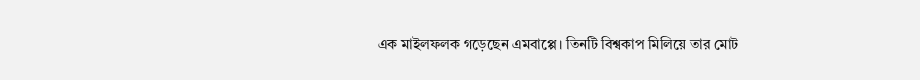এক মাইলফলক গড়েছেন এমবাপ্পে। তিনটি বিশ্বকাপ মিলিয়ে তার মোট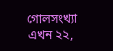গোলসংখ্যা এখন ২২,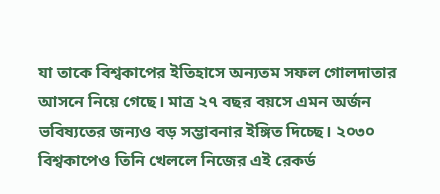যা তাকে বিশ্বকাপের ইতিহাসে অন্যতম সফল গোলদাতার আসনে নিয়ে গেছে। মাত্র ২৭ বছর বয়সে এমন অর্জন ভবিষ্যতের জন্যও বড় সম্ভাবনার ইঙ্গিত দিচ্ছে। ২০৩০ বিশ্বকাপেও তিনি খেললে নিজের এই রেকর্ড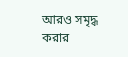আরও সমৃদ্ধ করার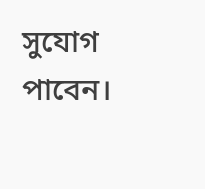সুযোগ পাবেন।